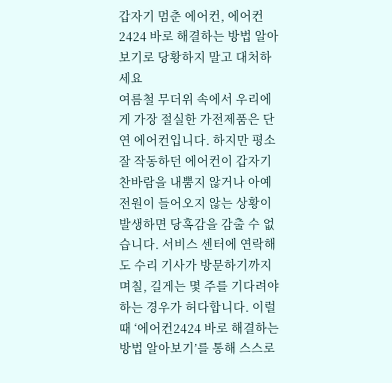갑자기 멈춘 에어컨, 에어컨2424 바로 해결하는 방법 알아보기로 당황하지 말고 대처하세요
여름철 무더위 속에서 우리에게 가장 절실한 가전제품은 단연 에어컨입니다. 하지만 평소 잘 작동하던 에어컨이 갑자기 찬바람을 내뿜지 않거나 아예 전원이 들어오지 않는 상황이 발생하면 당혹감을 감출 수 없습니다. 서비스 센터에 연락해도 수리 기사가 방문하기까지 며칠, 길게는 몇 주를 기다려야 하는 경우가 허다합니다. 이럴 때 ‘에어컨2424 바로 해결하는 방법 알아보기’를 통해 스스로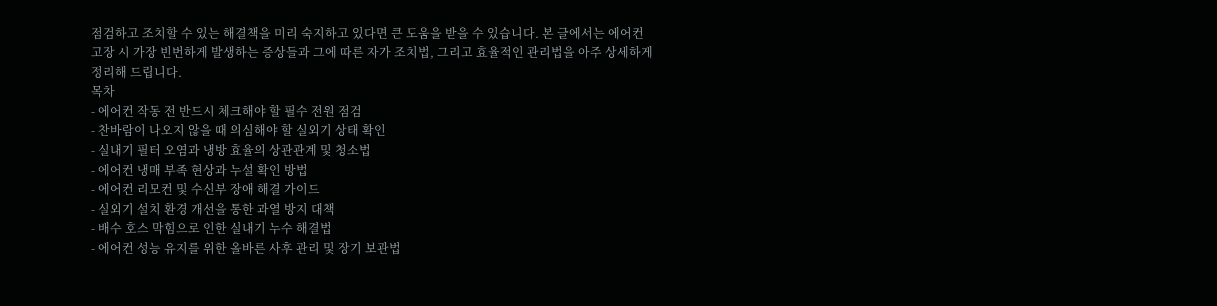점검하고 조치할 수 있는 해결책을 미리 숙지하고 있다면 큰 도움을 받을 수 있습니다. 본 글에서는 에어컨 고장 시 가장 빈번하게 발생하는 증상들과 그에 따른 자가 조치법, 그리고 효율적인 관리법을 아주 상세하게 정리해 드립니다.
목차
- 에어컨 작동 전 반드시 체크해야 할 필수 전원 점검
- 찬바람이 나오지 않을 때 의심해야 할 실외기 상태 확인
- 실내기 필터 오염과 냉방 효율의 상관관계 및 청소법
- 에어컨 냉매 부족 현상과 누설 확인 방법
- 에어컨 리모컨 및 수신부 장애 해결 가이드
- 실외기 설치 환경 개선을 통한 과열 방지 대책
- 배수 호스 막힘으로 인한 실내기 누수 해결법
- 에어컨 성능 유지를 위한 올바른 사후 관리 및 장기 보관법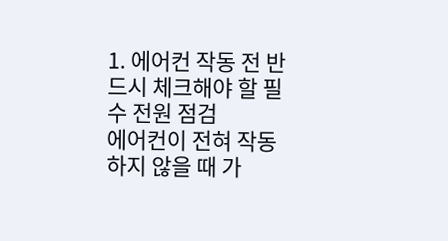1. 에어컨 작동 전 반드시 체크해야 할 필수 전원 점검
에어컨이 전혀 작동하지 않을 때 가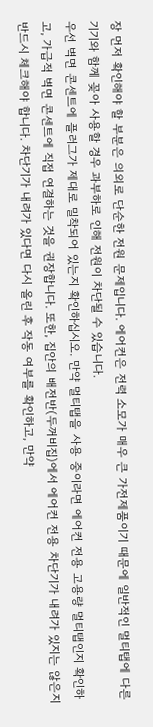장 먼저 확인해야 할 부분은 의외로 단순한 전원 문제입니다. 에어컨은 전력 소모가 매우 큰 가전제품이기 때문에 일반적인 멀티탭에 다른 기기와 함께 꽂아 사용할 경우 과부하로 인해 전원이 차단될 수 있습니다.
우선 벽면 콘센트에 플러그가 제대로 밀착되어 있는지 확인하십시오. 만약 멀티탭을 사용 중이라면 에어컨 전용 고용량 멀티탭인지 확인하고, 가급적 벽면 콘센트에 직접 연결하는 것을 권장합니다. 또한, 집안의 배전반(두꺼비집)에서 에어컨 전용 차단기가 내려가 있지는 않은지 반드시 체크해야 합니다. 차단기가 내려가 있다면 다시 올린 후 작동 여부를 확인하고, 만약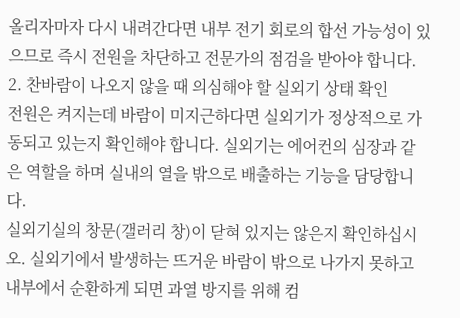올리자마자 다시 내려간다면 내부 전기 회로의 합선 가능성이 있으므로 즉시 전원을 차단하고 전문가의 점검을 받아야 합니다.
2. 찬바람이 나오지 않을 때 의심해야 할 실외기 상태 확인
전원은 켜지는데 바람이 미지근하다면 실외기가 정상적으로 가동되고 있는지 확인해야 합니다. 실외기는 에어컨의 심장과 같은 역할을 하며 실내의 열을 밖으로 배출하는 기능을 담당합니다.
실외기실의 창문(갤러리 창)이 닫혀 있지는 않은지 확인하십시오. 실외기에서 발생하는 뜨거운 바람이 밖으로 나가지 못하고 내부에서 순환하게 되면 과열 방지를 위해 컴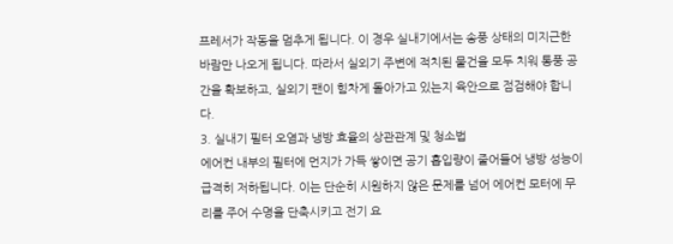프레서가 작동을 멈추게 됩니다. 이 경우 실내기에서는 송풍 상태의 미지근한 바람만 나오게 됩니다. 따라서 실외기 주변에 적치된 물건을 모두 치워 통풍 공간을 확보하고, 실외기 팬이 힘차게 돌아가고 있는지 육안으로 점검해야 합니다.
3. 실내기 필터 오염과 냉방 효율의 상관관계 및 청소법
에어컨 내부의 필터에 먼지가 가득 쌓이면 공기 흡입량이 줄어들어 냉방 성능이 급격히 저하됩니다. 이는 단순히 시원하지 않은 문제를 넘어 에어컨 모터에 무리를 주어 수명을 단축시키고 전기 요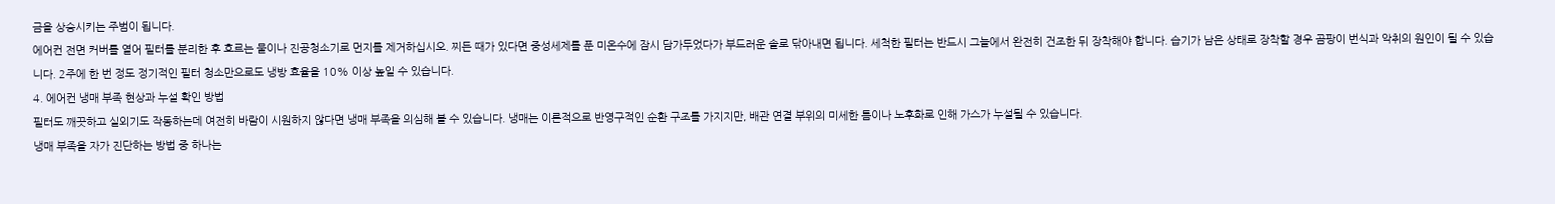금을 상승시키는 주범이 됩니다.
에어컨 전면 커버를 열어 필터를 분리한 후 흐르는 물이나 진공청소기로 먼지를 제거하십시오. 찌든 때가 있다면 중성세제를 푼 미온수에 잠시 담가두었다가 부드러운 솔로 닦아내면 됩니다. 세척한 필터는 반드시 그늘에서 완전히 건조한 뒤 장착해야 합니다. 습기가 남은 상태로 장착할 경우 곰팡이 번식과 악취의 원인이 될 수 있습니다. 2주에 한 번 정도 정기적인 필터 청소만으로도 냉방 효율을 10% 이상 높일 수 있습니다.
4. 에어컨 냉매 부족 현상과 누설 확인 방법
필터도 깨끗하고 실외기도 작동하는데 여전히 바람이 시원하지 않다면 냉매 부족을 의심해 볼 수 있습니다. 냉매는 이론적으로 반영구적인 순환 구조를 가지지만, 배관 연결 부위의 미세한 틈이나 노후화로 인해 가스가 누설될 수 있습니다.
냉매 부족을 자가 진단하는 방법 중 하나는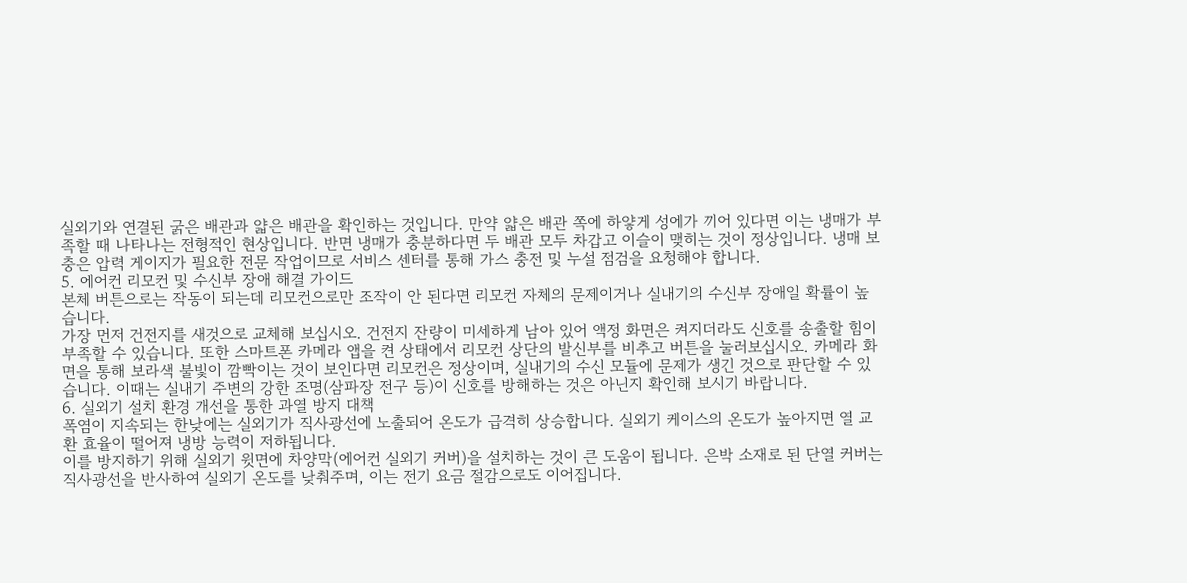실외기와 연결된 굵은 배관과 얇은 배관을 확인하는 것입니다. 만약 얇은 배관 쪽에 하얗게 성에가 끼어 있다면 이는 냉매가 부족할 때 나타나는 전형적인 현상입니다. 반면 냉매가 충분하다면 두 배관 모두 차갑고 이슬이 맺히는 것이 정상입니다. 냉매 보충은 압력 게이지가 필요한 전문 작업이므로 서비스 센터를 통해 가스 충전 및 누설 점검을 요청해야 합니다.
5. 에어컨 리모컨 및 수신부 장애 해결 가이드
본체 버튼으로는 작동이 되는데 리모컨으로만 조작이 안 된다면 리모컨 자체의 문제이거나 실내기의 수신부 장애일 확률이 높습니다.
가장 먼저 건전지를 새것으로 교체해 보십시오. 건전지 잔량이 미세하게 남아 있어 액정 화면은 켜지더라도 신호를 송출할 힘이 부족할 수 있습니다. 또한 스마트폰 카메라 앱을 켠 상태에서 리모컨 상단의 발신부를 비추고 버튼을 눌러보십시오. 카메라 화면을 통해 보라색 불빛이 깜빡이는 것이 보인다면 리모컨은 정상이며, 실내기의 수신 모듈에 문제가 생긴 것으로 판단할 수 있습니다. 이때는 실내기 주변의 강한 조명(삼파장 전구 등)이 신호를 방해하는 것은 아닌지 확인해 보시기 바랍니다.
6. 실외기 설치 환경 개선을 통한 과열 방지 대책
폭염이 지속되는 한낮에는 실외기가 직사광선에 노출되어 온도가 급격히 상승합니다. 실외기 케이스의 온도가 높아지면 열 교환 효율이 떨어져 냉방 능력이 저하됩니다.
이를 방지하기 위해 실외기 윗면에 차양막(에어컨 실외기 커버)을 설치하는 것이 큰 도움이 됩니다. 은박 소재로 된 단열 커버는 직사광선을 반사하여 실외기 온도를 낮춰주며, 이는 전기 요금 절감으로도 이어집니다.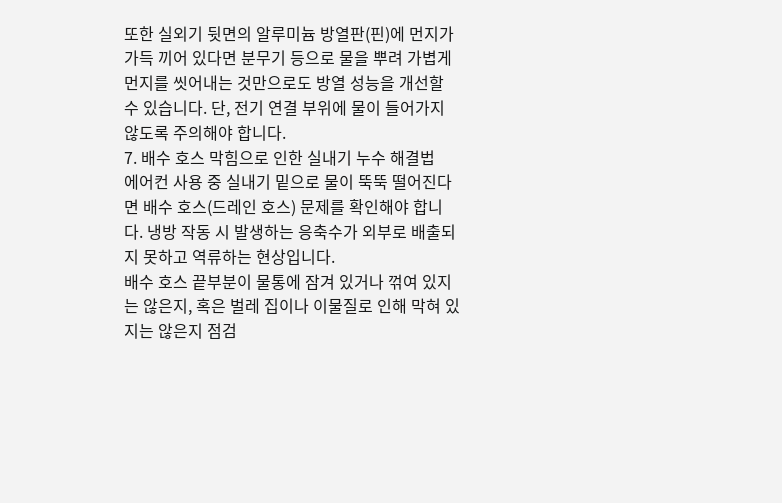또한 실외기 뒷면의 알루미늄 방열판(핀)에 먼지가 가득 끼어 있다면 분무기 등으로 물을 뿌려 가볍게 먼지를 씻어내는 것만으로도 방열 성능을 개선할 수 있습니다. 단, 전기 연결 부위에 물이 들어가지 않도록 주의해야 합니다.
7. 배수 호스 막힘으로 인한 실내기 누수 해결법
에어컨 사용 중 실내기 밑으로 물이 뚝뚝 떨어진다면 배수 호스(드레인 호스) 문제를 확인해야 합니다. 냉방 작동 시 발생하는 응축수가 외부로 배출되지 못하고 역류하는 현상입니다.
배수 호스 끝부분이 물통에 잠겨 있거나 꺾여 있지는 않은지, 혹은 벌레 집이나 이물질로 인해 막혀 있지는 않은지 점검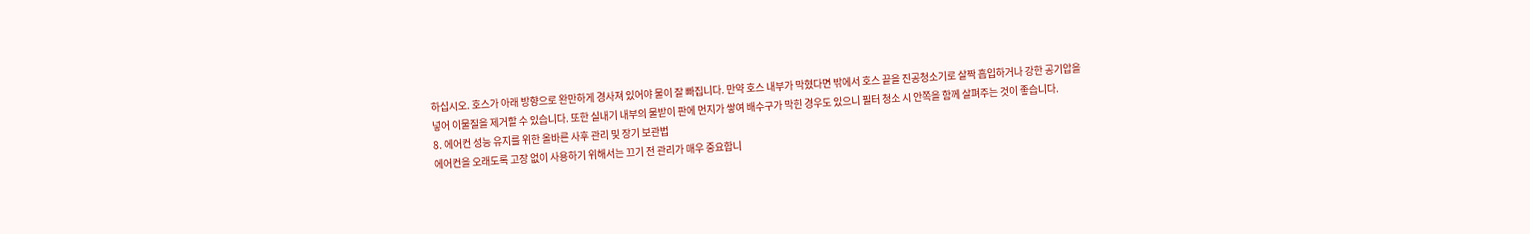하십시오. 호스가 아래 방향으로 완만하게 경사져 있어야 물이 잘 빠집니다. 만약 호스 내부가 막혔다면 밖에서 호스 끝을 진공청소기로 살짝 흡입하거나 강한 공기압을 넣어 이물질을 제거할 수 있습니다. 또한 실내기 내부의 물받이 판에 먼지가 쌓여 배수구가 막힌 경우도 있으니 필터 청소 시 안쪽을 함께 살펴주는 것이 좋습니다.
8. 에어컨 성능 유지를 위한 올바른 사후 관리 및 장기 보관법
에어컨을 오래도록 고장 없이 사용하기 위해서는 끄기 전 관리가 매우 중요합니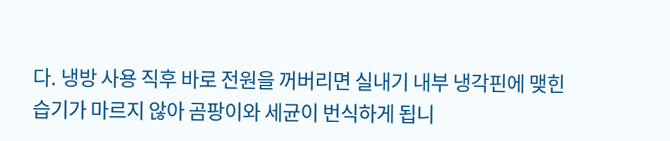다. 냉방 사용 직후 바로 전원을 꺼버리면 실내기 내부 냉각핀에 맺힌 습기가 마르지 않아 곰팡이와 세균이 번식하게 됩니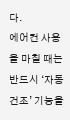다.
에어컨 사용을 마칠 때는 반드시 ‘자동 건조’ 기능을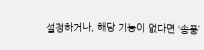설정하거나, 해당 기능이 없다면 ‘송풍’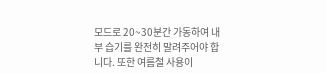모드로 20~30분간 가동하여 내부 습기를 완전히 말려주어야 합니다. 또한 여름철 사용이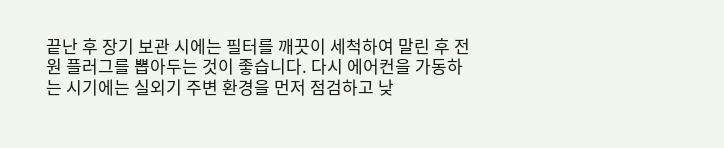끝난 후 장기 보관 시에는 필터를 깨끗이 세척하여 말린 후 전원 플러그를 뽑아두는 것이 좋습니다. 다시 에어컨을 가동하는 시기에는 실외기 주변 환경을 먼저 점검하고 낮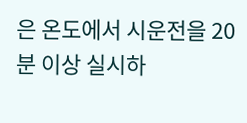은 온도에서 시운전을 20분 이상 실시하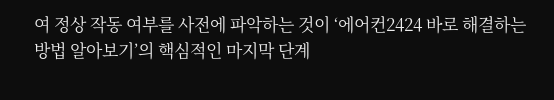여 정상 작동 여부를 사전에 파악하는 것이 ‘에어컨2424 바로 해결하는 방법 알아보기’의 핵심적인 마지막 단계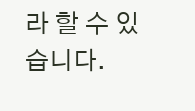라 할 수 있습니다.